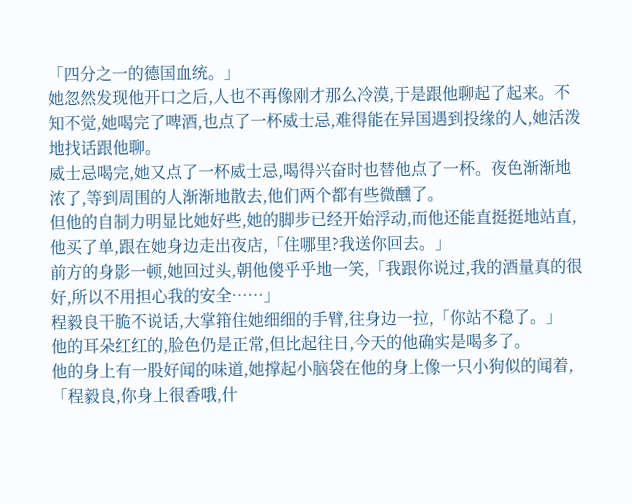「四分之一的德国血统。」
她忽然发现他开口之后,人也不再像刚才那么冷漠,于是跟他聊起了起来。不知不觉,她喝完了啤酒,也点了一杯威士忌,难得能在异国遇到投缘的人,她活泼地找话跟他聊。
威士忌喝完,她又点了一杯威士忌,喝得兴奋时也替他点了一杯。夜色渐渐地浓了,等到周围的人渐渐地散去,他们两个都有些微醺了。
但他的自制力明显比她好些,她的脚步已经开始浮动,而他还能直挺挺地站直,他买了单,跟在她身边走出夜店,「住哪里?我送你回去。」
前方的身影一顿,她回过头,朝他傻乎乎地一笑,「我跟你说过,我的酒量真的很好,所以不用担心我的安全……」
程毅良干脆不说话,大掌箝住她细细的手臂,往身边一拉,「你站不稳了。」
他的耳朵红红的,脸色仍是正常,但比起往日,今天的他确实是喝多了。
他的身上有一股好闻的味道,她撑起小脑袋在他的身上像一只小狗似的闻着,「程毅良,你身上很香哦,什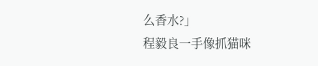么香水?」
程毅良一手像抓猫咪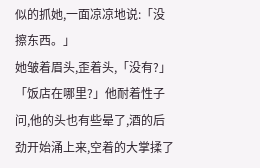似的抓她,一面凉凉地说:「没擦东西。」
她皱着眉头,歪着头,「没有?」
「饭店在哪里?」他耐着性子问,他的头也有些晕了,酒的后劲开始涌上来,空着的大掌揉了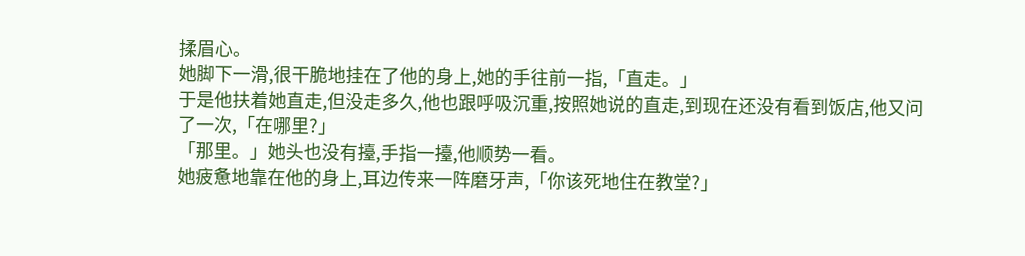揉眉心。
她脚下一滑,很干脆地挂在了他的身上,她的手往前一指,「直走。」
于是他扶着她直走,但没走多久,他也跟呼吸沉重,按照她说的直走,到现在还没有看到饭店,他又问了一次,「在哪里?」
「那里。」她头也没有擡,手指一擡,他顺势一看。
她疲惫地靠在他的身上,耳边传来一阵磨牙声,「你该死地住在教堂?」